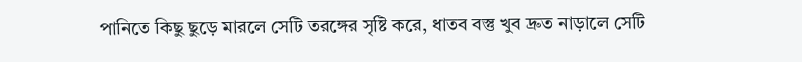পানিতে কিছু ছুড়ে মারলে সেটি তরঙ্গের সৃষ্টি করে, ধাতব বস্তু খুব দ্রুত নাড়ালে সেটি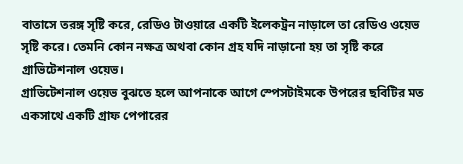বাতাসে তরঙ্গ সৃষ্টি করে, রেডিও টাওয়ারে একটি ইলেকট্রন নাড়ালে তা রেডিও ওয়েভ সৃষ্টি করে। তেমনি কোন নক্ষত্র অথবা কোন গ্রহ যদি নাড়ানো হয় তা সৃষ্টি করে গ্রাভিটেশনাল ওয়েভ।
গ্রাভিটেশনাল ওয়েভ বুঝতে হলে আপনাকে আগে স্পেসটাইমকে উপরের ছবিটির মত একসাথে একটি গ্রাফ পেপারের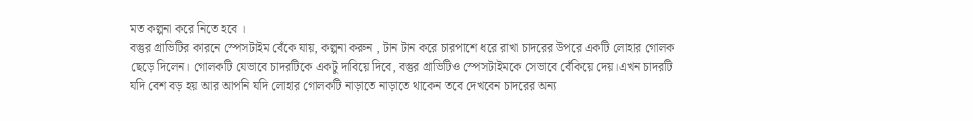মত কল্পনা করে নিতে হবে ।
বস্তুর গ্রাভিটির কারনে স্পেসটাইম বেঁকে যায়, কল্পনা করুন , টান টান করে চারপাশে ধরে রাখা চাদরের উপরে একটি লোহার গোলক ছেড়ে দিলেন। গোলকটি যেভাবে চাদরটিকে একটু দাবিয়ে দিবে, বস্তুর গ্রাভিটিও স্পেসটাইমকে সেভাবে বেঁকিয়ে দেয়।এখন চাদরটি যদি বেশ বড় হয় আর আপনি যদি লোহার গোলকটি নাড়াতে নাড়াতে থাকেন তবে দেখবেন চাদরের অন্য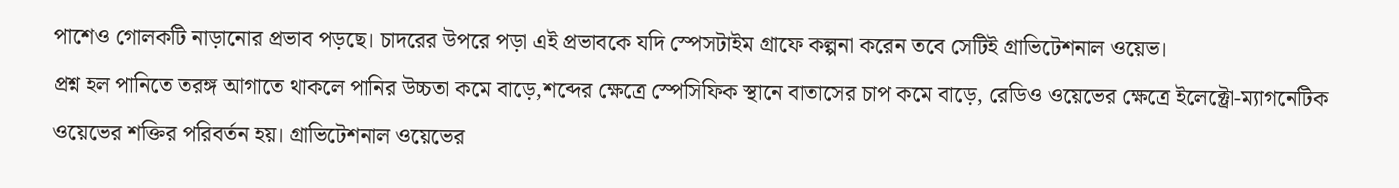পাশেও গোলকটি নাড়ানোর প্রভাব পড়ছে। চাদরের উপরে পড়া এই প্রভাবকে যদি স্পেসটাইম গ্রাফে কল্পনা করেন তবে সেটিই গ্রাভিটেশনাল ওয়েভ।
প্রশ্ন হল পানিতে তরঙ্গ আগাতে থাকলে পানির উচ্চতা কমে বাড়ে,শব্দের ক্ষেত্রে স্পেসিফিক স্থানে বাতাসের চাপ কমে বাড়ে, রেডিও ওয়েভের ক্ষেত্রে ইলেক্ট্রো-ম্যাগনেটিক ওয়েভের শক্তির পরিবর্তন হয়। গ্রাভিটেশনাল ওয়েভের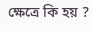ক্ষেত্রে কি হয় ?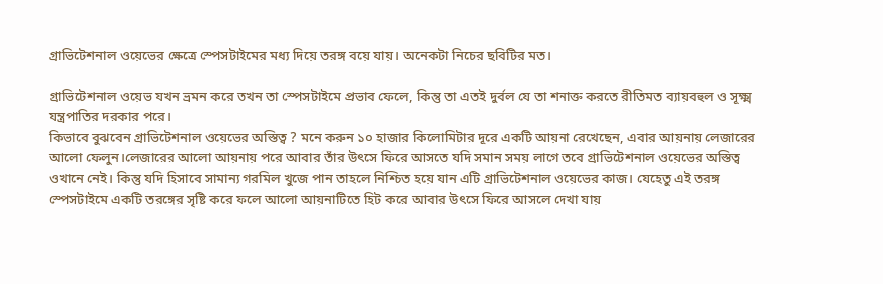গ্রাভিটেশনাল ওয়েভের ক্ষেত্রে স্পেসটাইমের মধ্য দিয়ে তরঙ্গ বয়ে যায়। অনেকটা নিচের ছবিটির মত।

গ্রাভিটেশনাল ওয়েভ যখন ভ্রমন করে তখন তা স্পেসটাইমে প্রভাব ফেলে, কিন্তু তা এতই দুর্বল যে তা শনাক্ত করতে রীতিমত ব্যায়বহুল ও সূক্ষ্ম যন্ত্রপাতির দরকার পরে।
কিভাবে বুঝবেন গ্রাভিটেশনাল ওয়েভের অস্তিত্ব ? মনে করুন ১০ হাজার কিলোমিটার দূরে একটি আয়না রেখেছেন, এবার আয়নায় লেজারের আলো ফেলুন।লেজারের আলো আয়নায় পরে আবার তাঁর উৎসে ফিরে আসতে যদি সমান সময় লাগে তবে গ্রাভিটেশনাল ওয়েভের অস্তিত্ব ওখানে নেই। কিন্তু যদি হিসাবে সামান্য গরমিল খুজে পান তাহলে নিশ্চিত হয়ে যান এটি গ্রাভিটেশনাল ওয়েভের কাজ। যেহেতু এই তরঙ্গ স্পেসটাইমে একটি তরঙ্গের সৃষ্টি করে ফলে আলো আয়নাটিতে হিট করে আবার উৎসে ফিরে আসলে দেখা যায়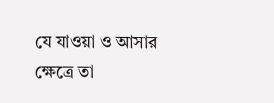যে যাওয়া ও আসার ক্ষেত্রে তা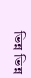ভিন্ন ভিন্ন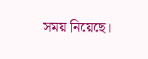সময় নিয়েছে।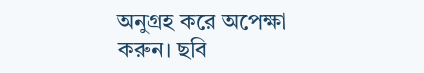অনুগ্রহ করে অপেক্ষা করুন। ছবি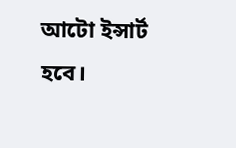আটো ইন্সার্ট হবে।